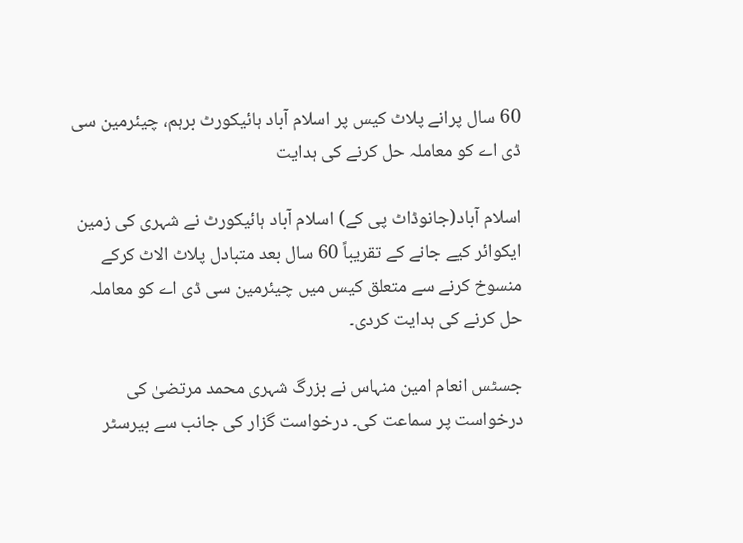60 سال پرانے پلاٹ کیس پر اسلام آباد ہائیکورٹ برہم، چیئرمین سی ڈی اے کو معاملہ حل کرنے کی ہدایت

اسلام آباد(جانوڈاٹ پی کے) اسلام آباد ہائیکورٹ نے شہری کی زمین ایکوائر کیے جانے کے تقریباً 60 سال بعد متبادل پلاٹ الاٹ کرکے منسوخ کرنے سے متعلق کیس میں چیئرمین سی ڈی اے کو معاملہ حل کرنے کی ہدایت کردی۔

جسٹس انعام امین منہاس نے بزرگ شہری محمد مرتضیٰ کی درخواست پر سماعت کی۔ درخواست گزار کی جانب سے بیرسٹر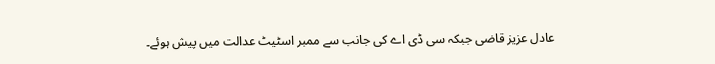عادل عزیز قاضی جبکہ سی ڈی اے کی جانب سے ممبر اسٹیٹ عدالت میں پیش ہوئے۔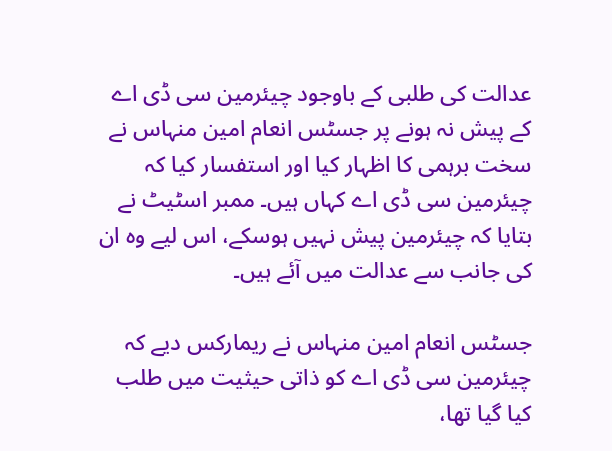عدالت کی طلبی کے باوجود چیئرمین سی ڈی اے کے پیش نہ ہونے پر جسٹس انعام امین منہاس نے سخت برہمی کا اظہار کیا اور استفسار کیا کہ چیئرمین سی ڈی اے کہاں ہیں۔ ممبر اسٹیٹ نے بتایا کہ چیئرمین پیش نہیں ہوسکے، اس لیے وہ ان کی جانب سے عدالت میں آئے ہیں۔

جسٹس انعام امین منہاس نے ریمارکس دیے کہ چیئرمین سی ڈی اے کو ذاتی حیثیت میں طلب کیا گیا تھا،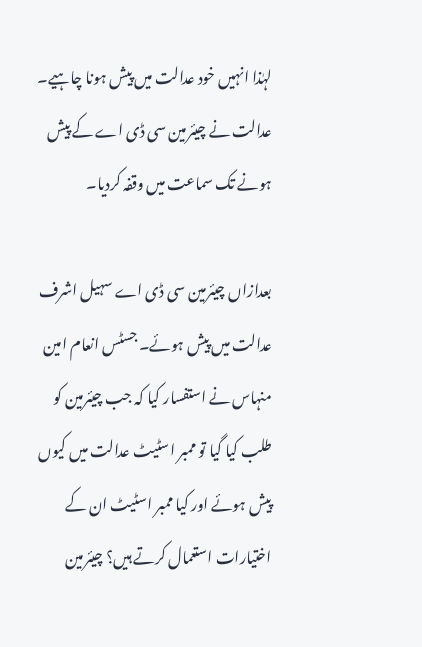لہٰذا انہیں خود عدالت میں پیش ہونا چاہیے۔ عدالت نے چیئرمین سی ڈی اے کے پیش ہونے تک سماعت میں وقفہ کردیا۔

بعدازاں چیئرمین سی ڈی اے سہیل اشرف عدالت میں پیش ہوئے۔ جسٹس انعام امین منہاس نے استفسار کیا کہ جب چیئرمین کو طلب کیا گیا تو ممبر اسٹیٹ عدالت میں کیوں پیش ہوئے اور کیا ممبر اسٹیٹ ان کے اختیارات استعمال کرتے ہیں؟ چیئرمین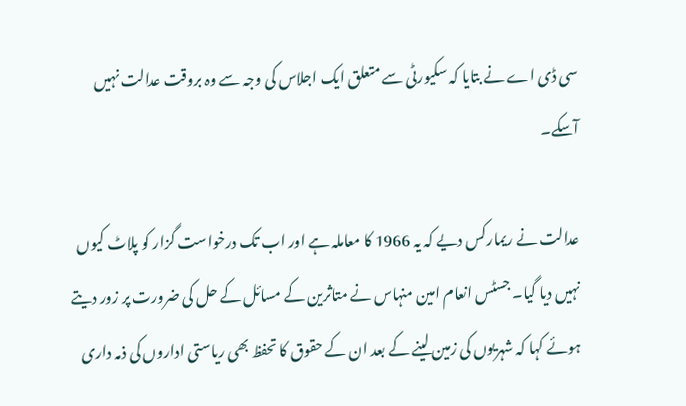سی ڈی اے نے بتایا کہ سکیورٹی سے متعلق ایک اجلاس کی وجہ سے وہ بروقت عدالت نہیں آسکے۔

عدالت نے ریمارکس دیے کہ یہ 1966 کا معاملہ ہے اور اب تک درخواست گزار کو پلاٹ کیوں نہیں دیا گیا۔ جسٹس انعام امین منہاس نے متاثرین کے مسائل کے حل کی ضرورت پر زور دیتے ہوئے کہا کہ شہریوں کی زمین لینے کے بعد ان کے حقوق کا تحفظ بھی ریاستی اداروں کی ذمہ داری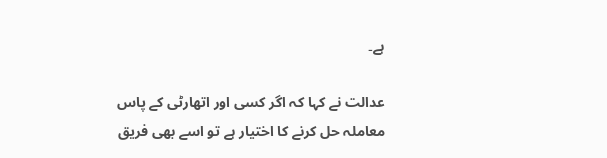ہے۔

عدالت نے کہا کہ اگر کسی اور اتھارٹی کے پاس معاملہ حل کرنے کا اختیار ہے تو اسے بھی فریق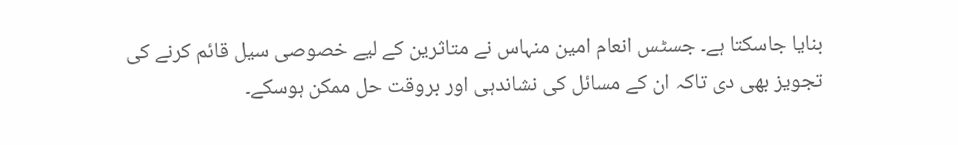بنایا جاسکتا ہے۔ جسٹس انعام امین منہاس نے متاثرین کے لیے خصوصی سیل قائم کرنے کی تجویز بھی دی تاکہ ان کے مسائل کی نشاندہی اور بروقت حل ممکن ہوسکے۔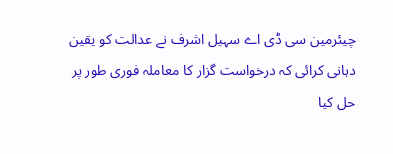چیئرمین سی ڈی اے سہیل اشرف نے عدالت کو یقین دہانی کرائی کہ درخواست گزار کا معاملہ فوری طور پر حل کیا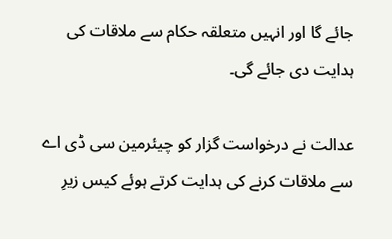جائے گا اور انہیں متعلقہ حکام سے ملاقات کی ہدایت دی جائے گی۔

عدالت نے درخواست گزار کو چیئرمین سی ڈی اے سے ملاقات کرنے کی ہدایت کرتے ہوئے کیس زیرِ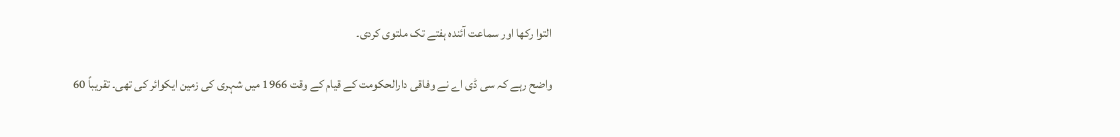التوا رکھا اور سماعت آئندہ ہفتے تک ملتوی کردی۔

واضح رہے کہ سی ڈی اے نے وفاقی دارالحکومت کے قیام کے وقت 1966 میں شہری کی زمین ایکوائر کی تھی۔ تقریباً 60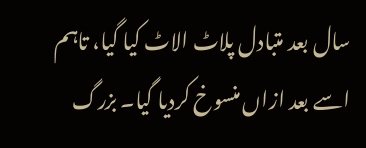سال بعد متبادل پلاٹ الاٹ کیا گیا، تاہم اسے بعد ازاں منسوخ کردیا گیا۔ بزرگ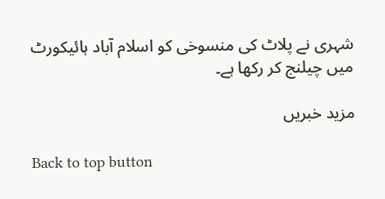شہری نے پلاٹ کی منسوخی کو اسلام آباد ہائیکورٹ میں چیلنج کر رکھا ہے۔

مزید خبریں

Back to top button